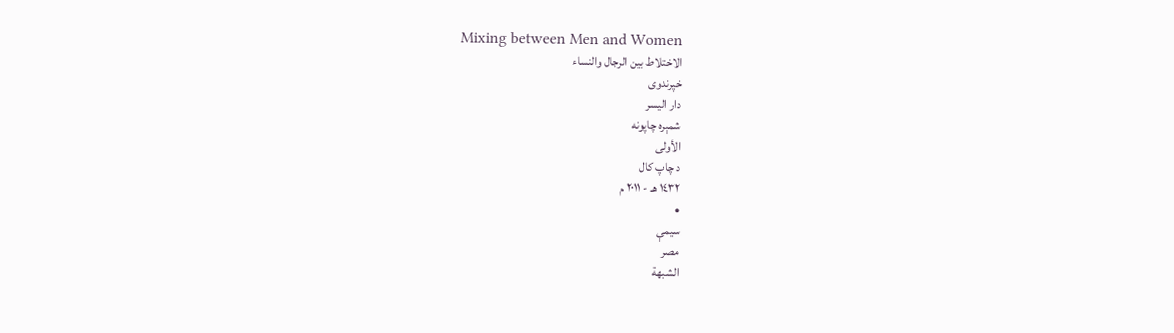Mixing between Men and Women
الاختلاط بين الرجال والنساء
خپرندوی
دار اليسر
شمېره چاپونه
الأولى
د چاپ کال
١٤٣٢ هـ - ٢٠١١ م
•
سیمې
مصر
الشبهة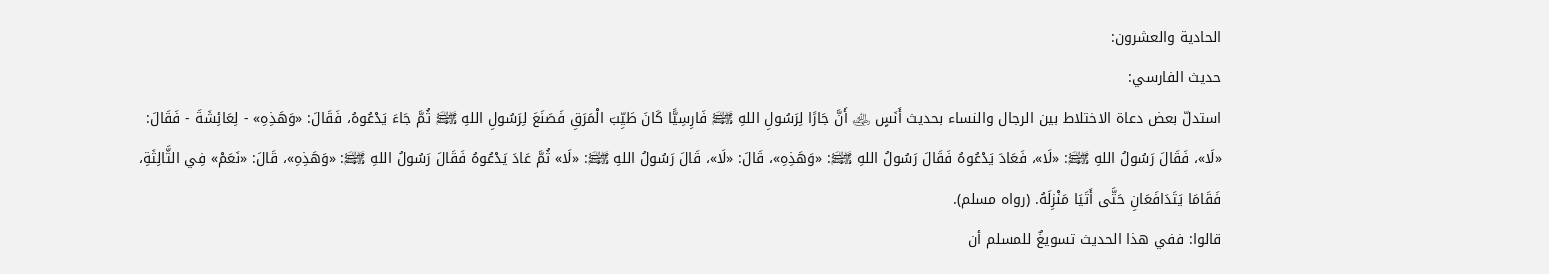الحادية والعشرون:
حديث الفارسي:
استدلّ بعض دعاة الاختلاط بين الرجال والنساء بحديث أَنَسٍ ﵁ أَنَّ جَارًا لِرَسُولِ اللهِ ﵌ فَارِسِيًّا كَانَ طَيِّبَ الْمَرَقِ فَصَنَعَ لِرَسُولِ اللهِ ﵌ ثُمَّ جَاءَ يَدْعُوهُ، فَقَالَ: «وَهَذِهِ» - لِعَائِشَةَ - فَقَالَ: «لَا»، فَقَالَ رَسُولُ اللهِ ﵌: «لَا»، فَعَادَ يَدْعُوهُ فَقَالَ رَسُولُ اللهِ ﵌: «وَهَذِهِ»، قَالَ: «لَا»، قَالَ رَسُولُ اللهِ ﵌: «لَا» ثُمَّ عَادَ يَدْعُوهُ فَقَالَ رَسُولُ اللهِ ﵌: «وَهَذِهِ»، قَالَ: «نَعَمْ» فِي الثَّالِثَةِ، فَقَامَا يَتَدَافَعَانِ حَتَّى أَتَيَا مَنْزِلَهُ. (رواه مسلم).
قالوا: ففي هذا الحديث تسويغٌ للمسلم أن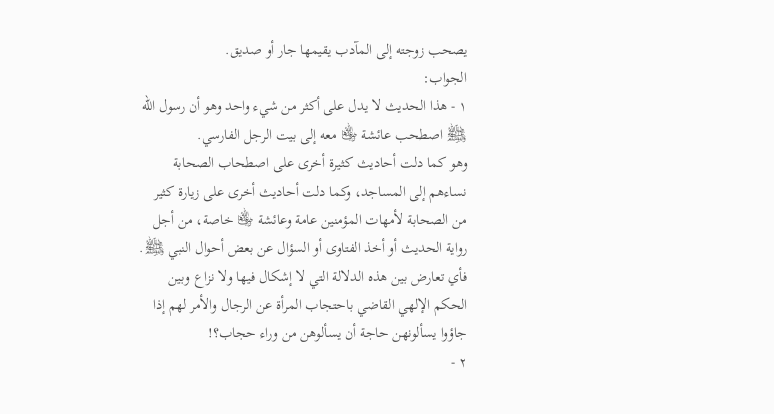يصحب زوجته إلى المآدب يقيمها جار أو صديق.
الجواب:
١ - هذا الحديث لا يدل على أكثر من شيء واحد وهو أن رسول الله ﵌ اصطحب عائشة ﵂ معه إلى بيت الرجل الفارسي.
وهو كما دلت أحاديث كثيرة أخرى على اصطحاب الصحابة نساءهم إلى المساجد، وكما دلت أحاديث أخرى على زيارة كثير من الصحابة لأمهات المؤمنين عامة وعائشة ﵂ خاصة، من أجل رواية الحديث أو أخذ الفتاوى أو السؤال عن بعض أحوال النبي ﵌.
فأي تعارض بين هذه الدلالة التي لا إشكال فيها ولا نزاع وبين الحكم الإلهي القاضي باحتجاب المرأة عن الرجال والأمر لهم إذا جاؤوا يسألونهن حاجة أن يسألوهن من وراء حجاب؟!
٢ -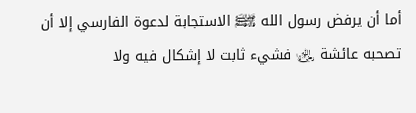أما أن يرفض رسول الله ﵌ الاستجابة لدعوة الفارسي إلا أن تصحبه عائشة ﵂ فشيء ثابت لا إشكال فيه ولا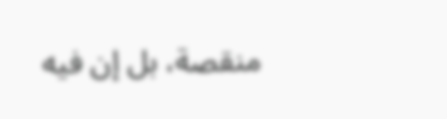منقصة، بل إن فيه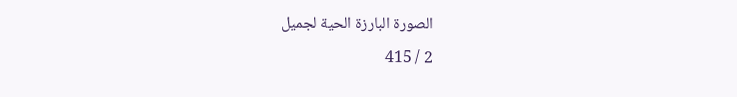الصورة البارزة الحية لجميل
2 / 415